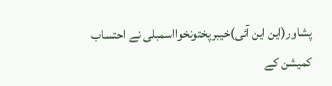پشاور(این این آئی)خیبرپختونخوااسمبلی نے احتساب کمیشن کے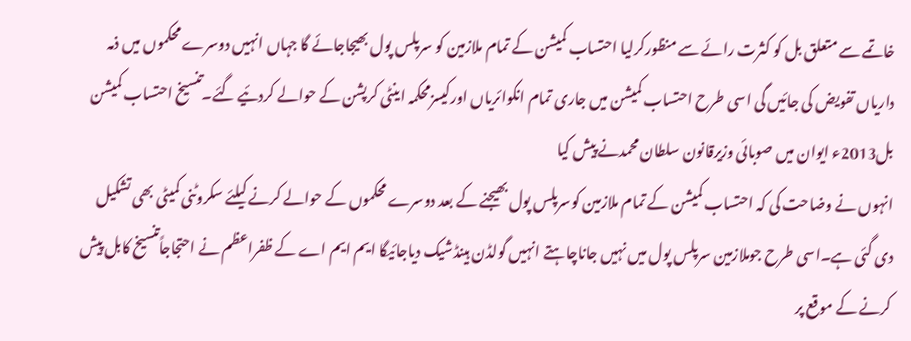خاتمے سے متعلق بل کو کثرت رائے سے منظورکرلیا احتساب کمیشن کے تمام ملازمین کو سرپلس پول بھیجاجائے گا جہاں انہیں دوسرے محکموں میں ذمہ داریاں تفویض کی جائیں گی اسی طرح احتساب کمیشن میں جاری تمام انکوائریاں اورکیسزمحکمہ اینٹی کرپشن کے حوالے کردئیے گئے۔تنسیخ احتساب کمیشن بل2013ء ایوان میں صوبائی وزیرقانون سلطان محمدنے پیش کیا
انہوں نے وضاحت کی کہ احتساب کمیشن کے تمام ملازمین کوسرپلس پول بھیجنے کے بعد دوسرے محکموں کے حوالے کرنے کیلئے سکروٹنی کمیٹی بھی تشکیل دی گئی ہے۔اسی طرح جوملازمین سرپلس پول میں نہیں جاناچاہتے انہیں گولڈن ہینڈشیک دیاجائیگا ایم ایم اے کے ظفراعظم نے احتجاجاًتنسیخ کابل پیش کرنے کے موقع پر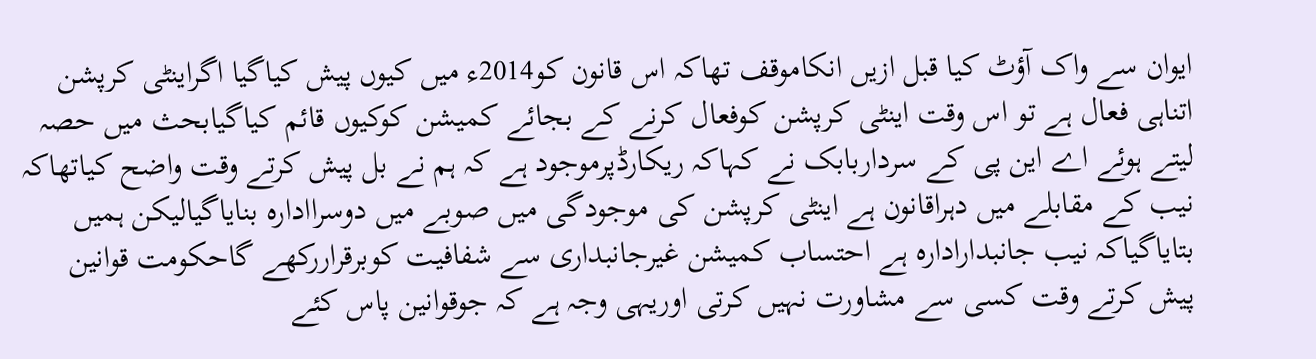ایوان سے واک آؤٹ کیا قبل ازیں انکاموقف تھاکہ اس قانون کو2014ء میں کیوں پیش کیاگیا اگراینٹی کرپشن اتناہی فعال ہے تو اس وقت اینٹی کرپشن کوفعال کرنے کے بجائے کمیشن کوکیوں قائم کیاگیابحث میں حصہ لیتے ہوئے اے این پی کے سرداربابک نے کہاکہ ریکارڈپرموجود ہے کہ ہم نے بل پیش کرتے وقت واضح کیاتھاکہ نیب کے مقابلے میں دہراقانون ہے اینٹی کرپشن کی موجودگی میں صوبے میں دوسراادارہ بنایاگیالیکن ہمیں بتایاگیاکہ نیب جانبدارادارہ ہے احتساب کمیشن غیرجانبداری سے شفافیت کوبرقراررکھے گاحکومت قوانین پیش کرتے وقت کسی سے مشاورت نہیں کرتی اوریہی وجہ ہے کہ جوقوانین پاس کئے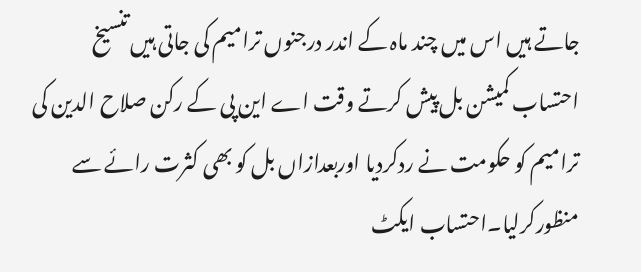جاتے ہیں اس میں چند ماہ کے اندر درجنوں ترامیم کی جاتی ہیں تنسیخ احتساب کمیشن بل پیش کرتے وقت اے این پی کے رکن صلاح الدین کی ترامیم کو حکومت نے ردکردیا اوربعدازاں بل کو بھی کثرت رائے سے منظورکرلیا۔احتساب ایکٹ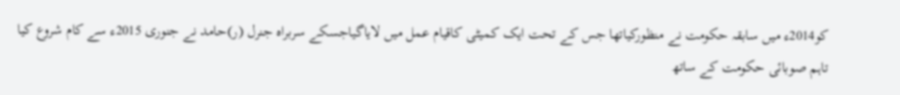کو2014ء میں سابقہ حکومت نے منظورکیاتھا جس کے تحت ایک کمیٹی کاقیام عمل میں لایاگیاجسکے سربراہ جنرل (ر)حامد نے جنوری 2015ء سے کام شروع کیا تاہم صوبائی حکومت کے ساتھ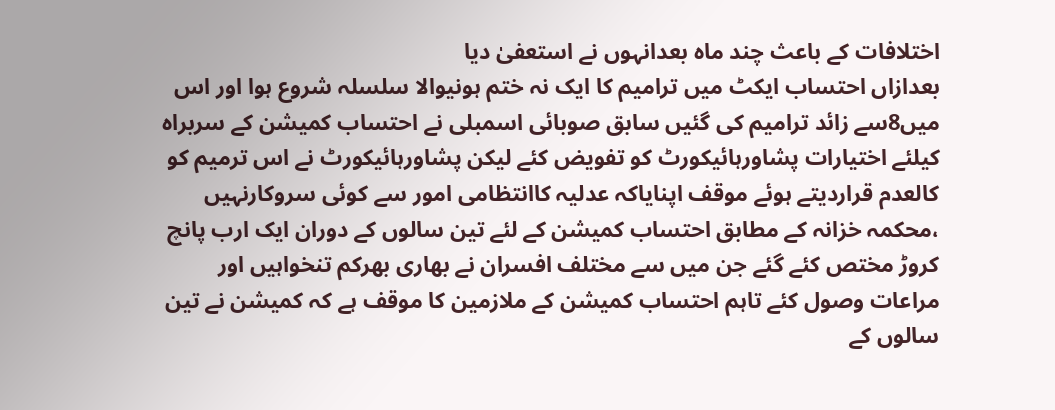اختلافات کے باعث چند ماہ بعدانہوں نے استعفیٰ دیا
بعدازاں احتساب ایکٹ میں ترامیم کا ایک نہ ختم ہونیوالا سلسلہ شروع ہوا اور اس میں8سے زائد ترامیم کی گئیں سابق صوبائی اسمبلی نے احتساب کمیشن کے سربراہ کیلئے اختیارات پشاورہائیکورٹ کو تفویض کئے لیکن پشاورہائیکورٹ نے اس ترمیم کو کالعدم قراردیتے ہوئے موقف اپنایاکہ عدلیہ کاانتظامی امور سے کوئی سروکارنہیں ،محکمہ خزانہ کے مطابق احتساب کمیشن کے لئے تین سالوں کے دوران ایک ارب پانچ کروڑ مختص کئے گئے جن میں سے مختلف افسران نے بھاری بھرکم تنخواہیں اور مراعات وصول کئے تاہم احتساب کمیشن کے ملازمین کا موقف ہے کہ کمیشن نے تین سالوں کے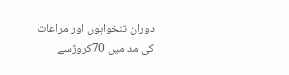دوران تنخواہوں اور مراعات کی مد میں 70کروڑسے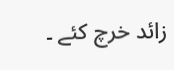زائد خرچ کئے ۔